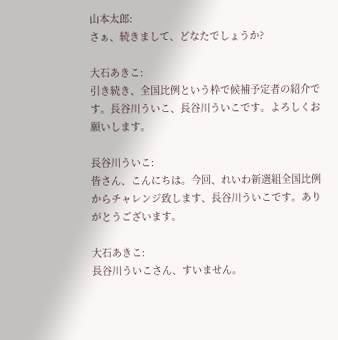山本太郎:
さぁ、続きまして、どなたでしょうか?

大石あきこ:
引き続き、全国比例という枠で候補予定者の紹介です。長谷川ういこ、長谷川ういこです。よろしくお願いします。

長谷川ういこ:
皆さん、こんにちは。今回、れいわ新選組全国比例からチャレンジ致します、長谷川ういこです。ありがとうございます。

大石あきこ:
長谷川ういこさん、すいません。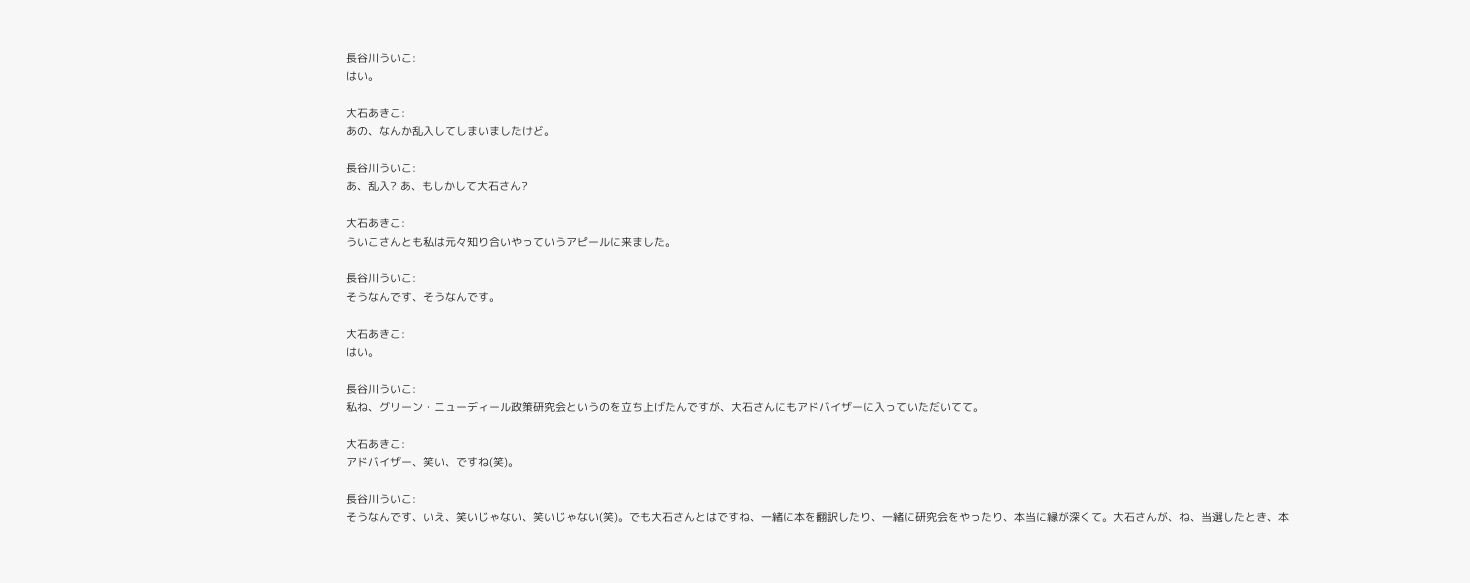長谷川ういこ:
はい。

大石あきこ:
あの、なんか乱入してしまいましたけど。

長谷川ういこ:
あ、乱入? あ、もしかして大石さん?

大石あきこ:
ういこさんとも私は元々知り合いやっていうアピールに来ました。

長谷川ういこ:
そうなんです、そうなんです。

大石あきこ:
はい。

長谷川ういこ:
私ね、グリーン・ニューディール政策研究会というのを立ち上げたんですが、大石さんにもアドバイザーに入っていただいてて。

大石あきこ:
アドバイザー、笑い、ですね(笑)。

長谷川ういこ:
そうなんです、いえ、笑いじゃない、笑いじゃない(笑)。でも大石さんとはですね、一緒に本を翻訳したり、一緒に研究会をやったり、本当に縁が深くて。大石さんが、ね、当選したとき、本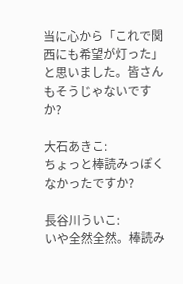当に心から「これで関西にも希望が灯った」と思いました。皆さんもそうじゃないですか?

大石あきこ:
ちょっと棒読みっぽくなかったですか?

長谷川ういこ:
いや全然全然。棒読み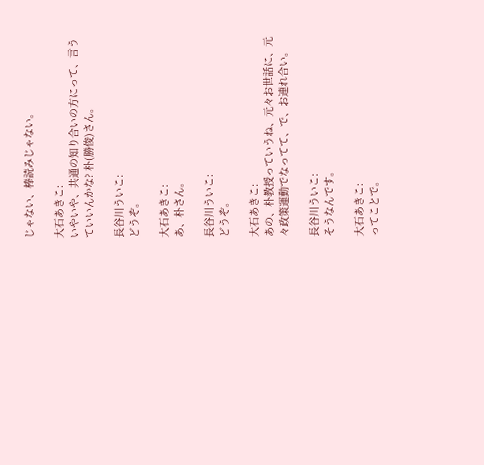じゃない、棒読みじゃない。

大石あきこ:
いやいや、共通の知り合いの方にって、言うていいんかな? 朴(勝俊)さん。

長谷川ういこ:
どうぞ。

大石あきこ:
あ、朴さん。

長谷川ういこ:
どうぞ。

大石あきこ:
あの、朴教授っていうね、元々お世話に、元々政策運動でなってて、で、お連れ合い。

長谷川ういこ:
そうなんです。

大石あきこ:
ってことで。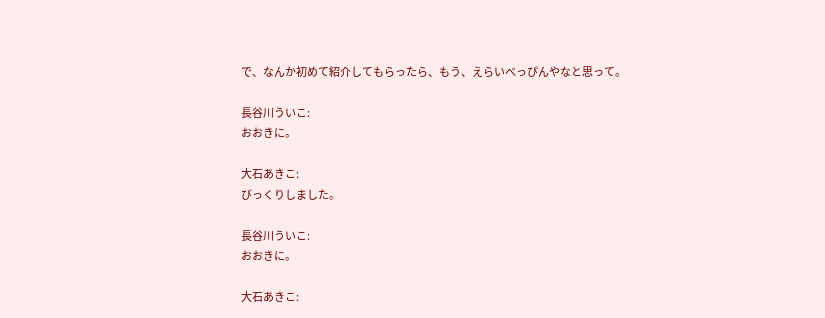で、なんか初めて紹介してもらったら、もう、えらいべっぴんやなと思って。

長谷川ういこ:
おおきに。

大石あきこ:
びっくりしました。

長谷川ういこ:
おおきに。

大石あきこ: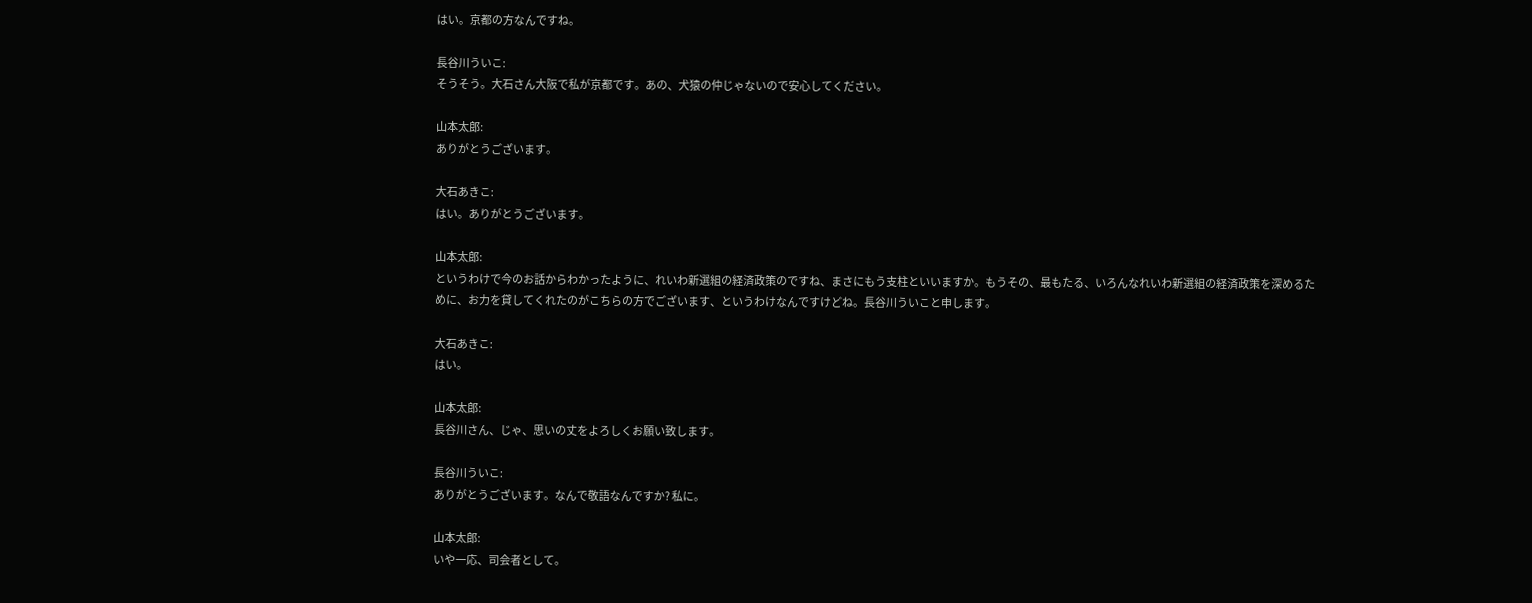はい。京都の方なんですね。

長谷川ういこ:
そうそう。大石さん大阪で私が京都です。あの、犬猿の仲じゃないので安心してください。

山本太郎:
ありがとうございます。

大石あきこ:
はい。ありがとうございます。

山本太郎:
というわけで今のお話からわかったように、れいわ新選組の経済政策のですね、まさにもう支柱といいますか。もうその、最もたる、いろんなれいわ新選組の経済政策を深めるために、お力を貸してくれたのがこちらの方でございます、というわけなんですけどね。長谷川ういこと申します。

大石あきこ:
はい。

山本太郎:
長谷川さん、じゃ、思いの丈をよろしくお願い致します。

長谷川ういこ:
ありがとうございます。なんで敬語なんですか? 私に。

山本太郎:
いや一応、司会者として。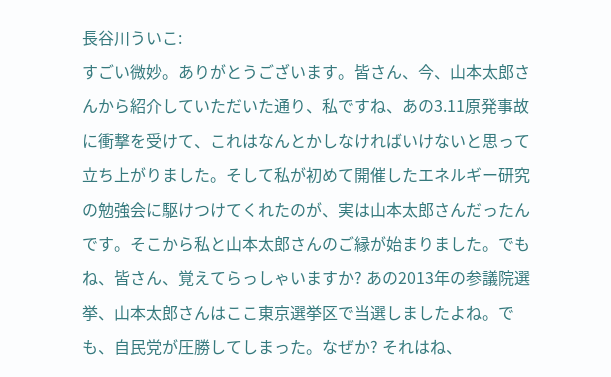長谷川ういこ:
すごい微妙。ありがとうございます。皆さん、今、山本太郎さんから紹介していただいた通り、私ですね、あの3.11原発事故に衝撃を受けて、これはなんとかしなければいけないと思って立ち上がりました。そして私が初めて開催したエネルギー研究の勉強会に駆けつけてくれたのが、実は山本太郎さんだったんです。そこから私と山本太郎さんのご縁が始まりました。でもね、皆さん、覚えてらっしゃいますか? あの2013年の参議院選挙、山本太郎さんはここ東京選挙区で当選しましたよね。でも、自民党が圧勝してしまった。なぜか? それはね、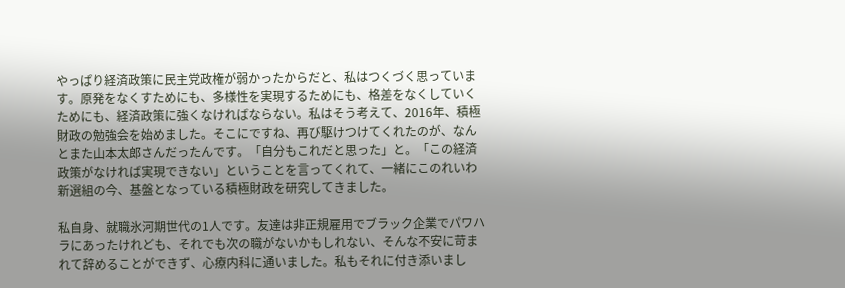やっぱり経済政策に民主党政権が弱かったからだと、私はつくづく思っています。原発をなくすためにも、多様性を実現するためにも、格差をなくしていくためにも、経済政策に強くなければならない。私はそう考えて、2016年、積極財政の勉強会を始めました。そこにですね、再び駆けつけてくれたのが、なんとまた山本太郎さんだったんです。「自分もこれだと思った」と。「この経済政策がなければ実現できない」ということを言ってくれて、一緒にこのれいわ新選組の今、基盤となっている積極財政を研究してきました。

私自身、就職氷河期世代の1人です。友達は非正規雇用でブラック企業でパワハラにあったけれども、それでも次の職がないかもしれない、そんな不安に苛まれて辞めることができず、心療内科に通いました。私もそれに付き添いまし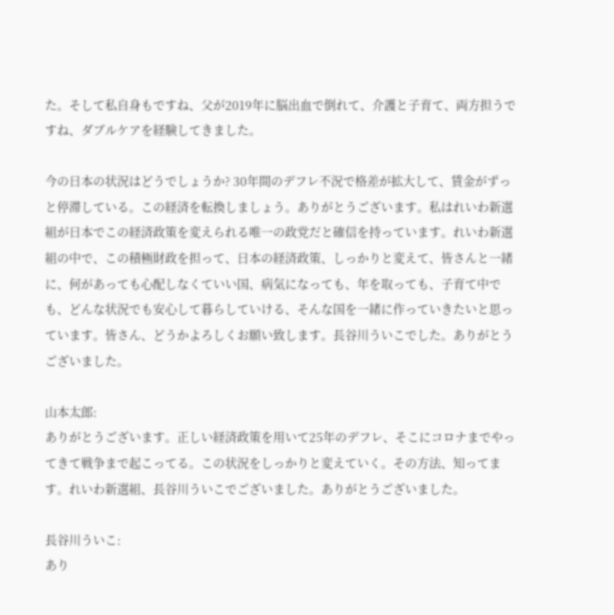た。そして私自身もですね、父が2019年に脳出血で倒れて、介護と子育て、両方担うですね、ダブルケアを経験してきました。

今の日本の状況はどうでしょうか? 30年間のデフレ不況で格差が拡大して、賃金がずっと停滞している。この経済を転換しましょう。ありがとうございます。私はれいわ新選組が日本でこの経済政策を変えられる唯一の政党だと確信を持っています。れいわ新選組の中で、この積極財政を担って、日本の経済政策、しっかりと変えて、皆さんと一緒に、何があっても心配しなくていい国、病気になっても、年を取っても、子育て中でも、どんな状況でも安心して暮らしていける、そんな国を一緒に作っていきたいと思っています。皆さん、どうかよろしくお願い致します。長谷川ういこでした。ありがとうございました。

山本太郎:
ありがとうございます。正しい経済政策を用いて25年のデフレ、そこにコロナまでやってきて戦争まで起こってる。この状況をしっかりと変えていく。その方法、知ってます。れいわ新選組、長谷川ういこでございました。ありがとうございました。

長谷川ういこ:
あり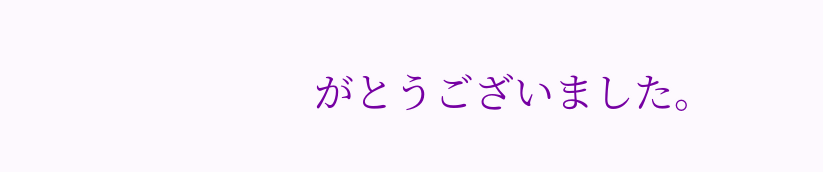がとうございました。